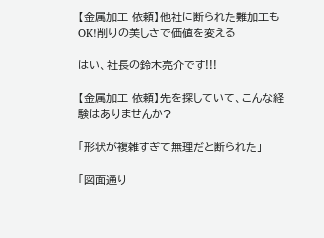【金属加工 依頼】他社に断られた難加工もOK!削りの美しさで価値を変える

はい、社長の鈴木亮介です!!!

【金属加工 依頼】先を探していて、こんな経験はありませんか?

「形状が複雑すぎて無理だと断られた」

「図面通り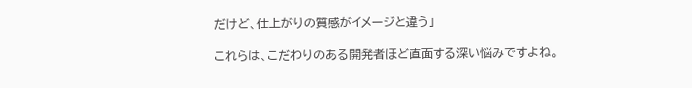だけど、仕上がりの質感がイメージと違う」

これらは、こだわりのある開発者ほど直面する深い悩みですよね。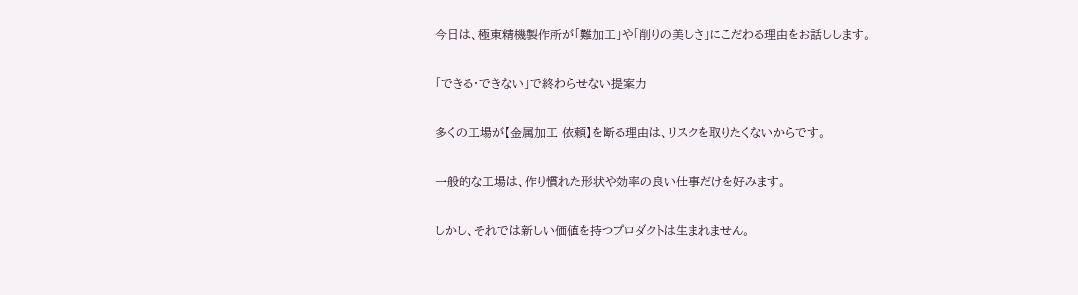今日は、極東精機製作所が「難加工」や「削りの美しさ」にこだわる理由をお話しします。

「できる・できない」で終わらせない提案力

多くの工場が【金属加工 依頼】を断る理由は、リスクを取りたくないからです。

一般的な工場は、作り慣れた形状や効率の良い仕事だけを好みます。

しかし、それでは新しい価値を持つプロダクトは生まれません。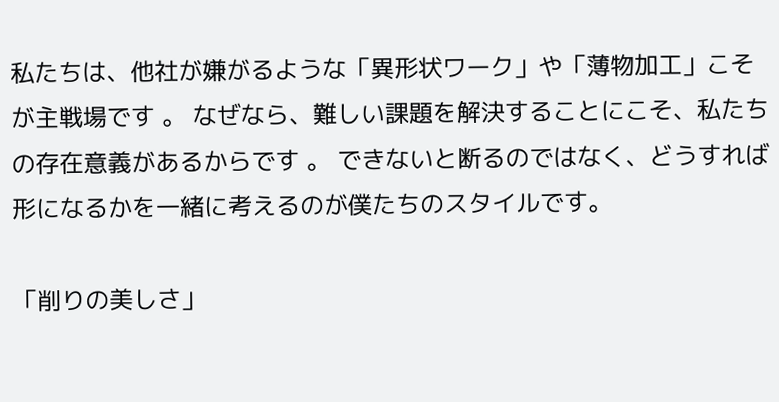私たちは、他社が嫌がるような「異形状ワーク」や「薄物加工」こそが主戦場です 。 なぜなら、難しい課題を解決することにこそ、私たちの存在意義があるからです 。 できないと断るのではなく、どうすれば形になるかを一緒に考えるのが僕たちのスタイルです。

「削りの美しさ」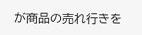が商品の売れ行きを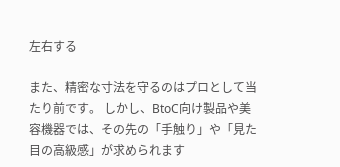左右する

また、精密な寸法を守るのはプロとして当たり前です。 しかし、BtoC向け製品や美容機器では、その先の「手触り」や「見た目の高級感」が求められます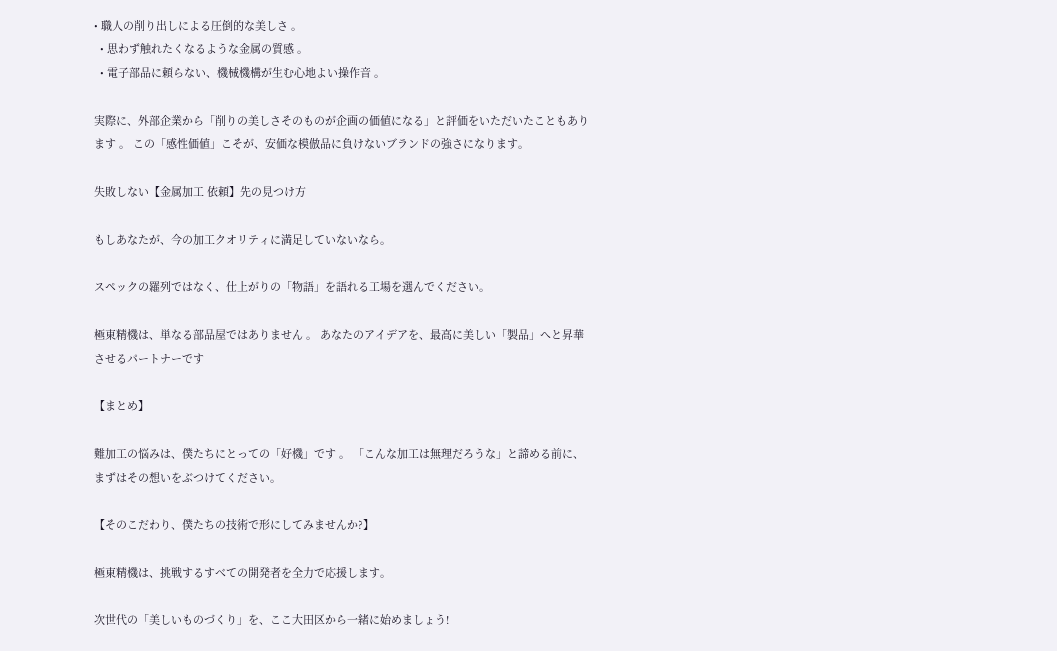• 職人の削り出しによる圧倒的な美しさ 。
  • 思わず触れたくなるような金属の質感 。
  • 電子部品に頼らない、機械機構が生む心地よい操作音 。

実際に、外部企業から「削りの美しさそのものが企画の価値になる」と評価をいただいたこともあります 。 この「感性価値」こそが、安価な模倣品に負けないブランドの強さになります。

失敗しない【金属加工 依頼】先の見つけ方

もしあなたが、今の加工クオリティに満足していないなら。

スペックの羅列ではなく、仕上がりの「物語」を語れる工場を選んでください。

極東精機は、単なる部品屋ではありません 。 あなたのアイデアを、最高に美しい「製品」へと昇華させるパートナーです

【まとめ】

難加工の悩みは、僕たちにとっての「好機」です 。 「こんな加工は無理だろうな」と諦める前に、まずはその想いをぶつけてください。

【そのこだわり、僕たちの技術で形にしてみませんか?】

極東精機は、挑戦するすべての開発者を全力で応援します。

次世代の「美しいものづくり」を、ここ大田区から一緒に始めましょう!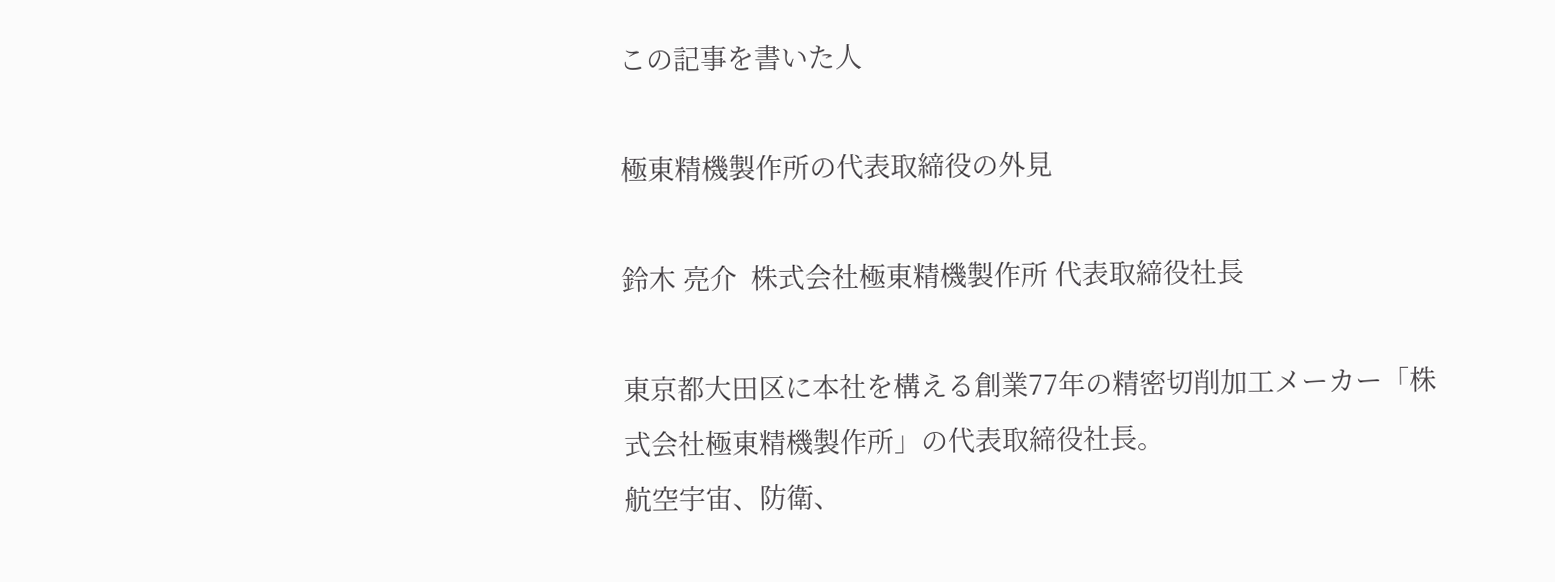この記事を書いた人

極東精機製作所の代表取締役の外見

鈴木 亮介  株式会社極東精機製作所 代表取締役社長

東京都大田区に本社を構える創業77年の精密切削加工メーカー「株式会社極東精機製作所」の代表取締役社長。
航空宇宙、防衛、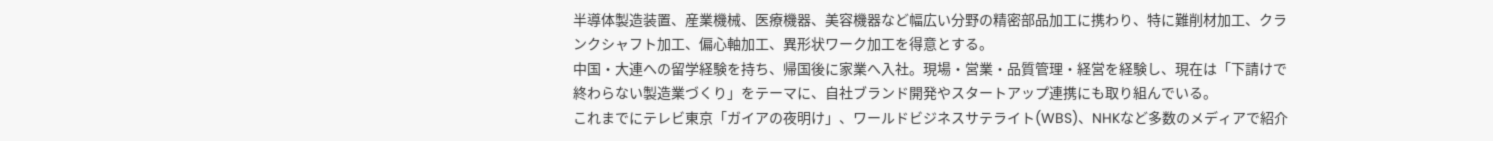半導体製造装置、産業機械、医療機器、美容機器など幅広い分野の精密部品加工に携わり、特に難削材加工、クランクシャフト加工、偏心軸加工、異形状ワーク加工を得意とする。
中国・大連への留学経験を持ち、帰国後に家業へ入社。現場・営業・品質管理・経営を経験し、現在は「下請けで終わらない製造業づくり」をテーマに、自社ブランド開発やスタートアップ連携にも取り組んでいる。
これまでにテレビ東京「ガイアの夜明け」、ワールドビジネスサテライト(WBS)、NHKなど多数のメディアで紹介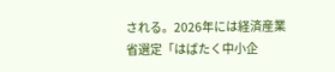される。2026年には経済産業省選定「はばたく中小企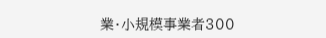業・小規模事業者300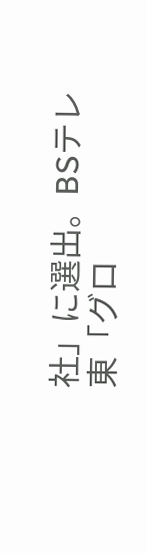社」に選出。BSテレ東「グロ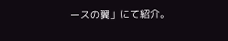ースの翼」にて紹介。